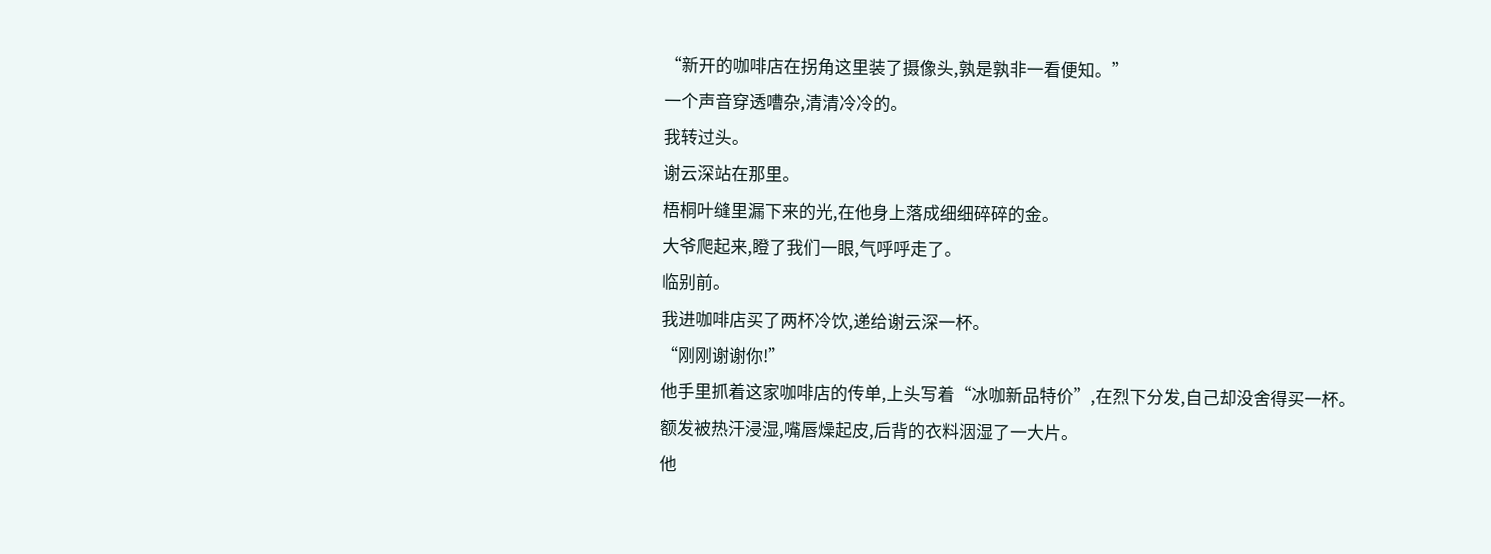“新开的咖啡店在拐角这里装了摄像头,孰是孰非一看便知。”
一个声音穿透嘈杂,清清冷冷的。
我转过头。
谢云深站在那里。
梧桐叶缝里漏下来的光,在他身上落成细细碎碎的金。
大爷爬起来,瞪了我们一眼,气呼呼走了。
临别前。
我进咖啡店买了两杯冷饮,递给谢云深一杯。
“刚刚谢谢你!”
他手里抓着这家咖啡店的传单,上头写着“冰咖新品特价”,在烈下分发,自己却没舍得买一杯。
额发被热汗浸湿,嘴唇燥起皮,后背的衣料洇湿了一大片。
他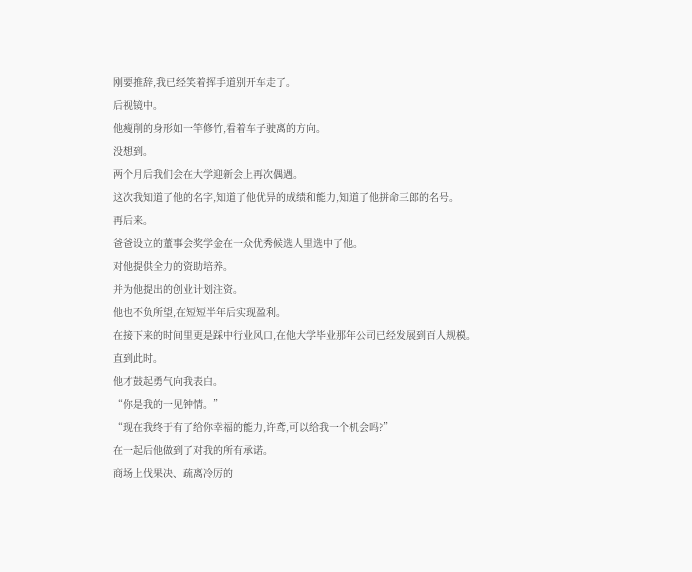刚要推辞,我已经笑着挥手道别开车走了。
后视镜中。
他瘦削的身形如一竿修竹,看着车子驶离的方向。
没想到。
两个月后我们会在大学迎新会上再次偶遇。
这次我知道了他的名字,知道了他优异的成绩和能力,知道了他拼命三郎的名号。
再后来。
爸爸设立的董事会奖学金在一众优秀候选人里选中了他。
对他提供全力的资助培养。
并为他提出的创业计划注资。
他也不负所望,在短短半年后实现盈利。
在接下来的时间里更是踩中行业风口,在他大学毕业那年公司已经发展到百人规模。
直到此时。
他才鼓起勇气向我表白。
“你是我的一见钟情。”
“现在我终于有了给你幸福的能力,许鸢,可以给我一个机会吗?”
在一起后他做到了对我的所有承诺。
商场上伐果决、疏离冷厉的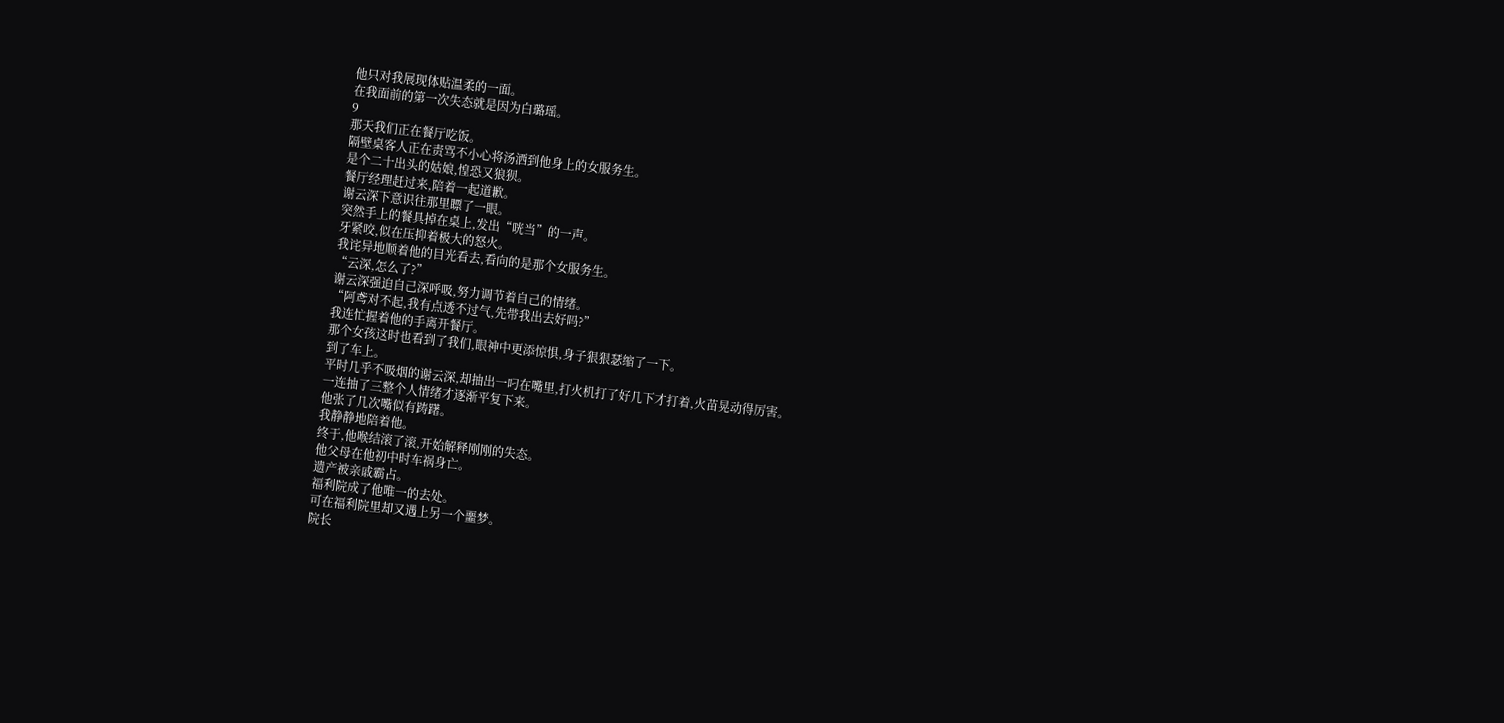他只对我展现体贴温柔的一面。
在我面前的第一次失态就是因为白璐瑶。
9
那天我们正在餐厅吃饭。
隔壁桌客人正在责骂不小心将汤洒到他身上的女服务生。
是个二十出头的姑娘,惶恐又狼狈。
餐厅经理赶过来,陪着一起道歉。
谢云深下意识往那里瞟了一眼。
突然手上的餐具掉在桌上,发出“咣当”的一声。
牙紧咬,似在压抑着极大的怒火。
我诧异地顺着他的目光看去,看向的是那个女服务生。
“云深,怎么了?”
谢云深强迫自己深呼吸,努力调节着自己的情绪。
“阿鸢对不起,我有点透不过气,先带我出去好吗?”
我连忙握着他的手离开餐厅。
那个女孩这时也看到了我们,眼神中更添惊惧,身子狠狠瑟缩了一下。
到了车上。
平时几乎不吸烟的谢云深,却抽出一叼在嘴里,打火机打了好几下才打着,火苗晃动得厉害。
一连抽了三整个人情绪才逐渐平复下来。
他张了几次嘴似有踌躇。
我静静地陪着他。
终于,他喉结滚了滚,开始解释刚刚的失态。
他父母在他初中时车祸身亡。
遗产被亲戚霸占。
福利院成了他唯一的去处。
可在福利院里却又遇上另一个噩梦。
院长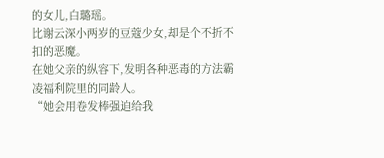的女儿,白璐瑶。
比谢云深小两岁的豆蔻少女,却是个不折不扣的恶魔。
在她父亲的纵容下,发明各种恶毒的方法霸凌福利院里的同龄人。
“她会用卷发棒强迫给我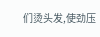们烫头发,使劲压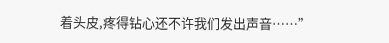着头皮,疼得钻心还不许我们发出声音……”